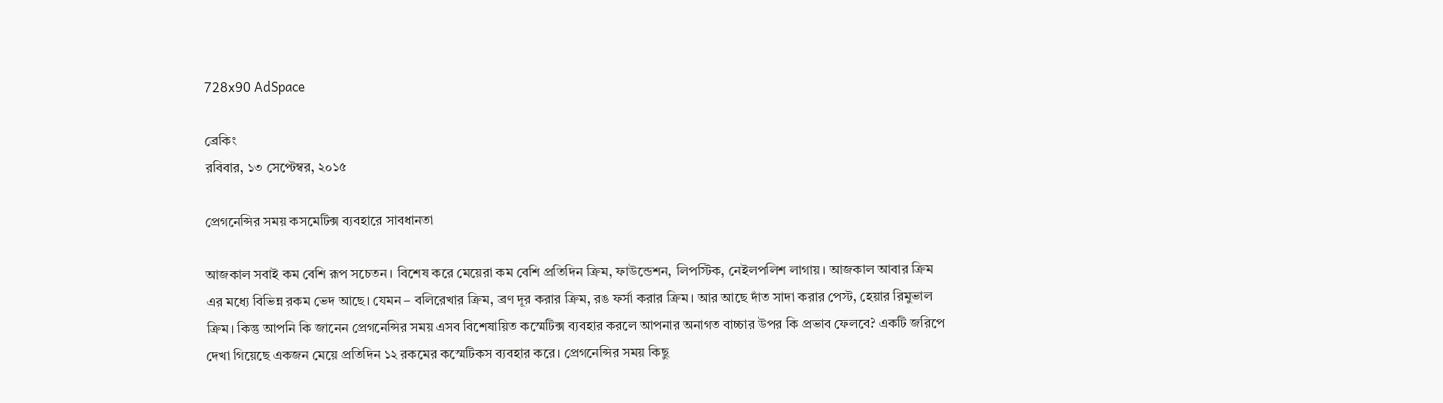728x90 AdSpace

ব্রেকিং
রবিবার, ১৩ সেপ্টেম্বর, ২০১৫

প্রেগনেন্সির সময় কসমেটিক্স ব্যবহারে সাবধানতা

আজকাল সবাই কম বেশি রূপ সচেতন। বিশেষ করে মেয়েরা কম বেশি প্রতিদিন ক্রিম, ফাউন্ডেশন, লিপস্টিক, নেইলপলিশ লাগায়। আজকাল আবার ক্রিম এর মধ্যে বিভিন্ন রকম ভেদ আছে। যেমন – বলিরেখার ক্রিম, ব্রণ দূর করার ক্রিম, রঙ ফর্সা করার ক্রিম। আর আছে দাঁত সাদা করার পেস্ট, হেয়ার রিমুভাল ক্রিম। কিন্তু আপনি কি জানেন প্রেগনেন্সির সময় এসব বিশেষায়িত কস্মেটিক্স ব্যবহার করলে আপনার অনাগত বাচ্চার উপর কি প্রভাব ফেলবে? একটি জরিপে দেখা গিয়েছে একজন মেয়ে প্রতিদিন ১২ রকমের কস্মেটিকস ব্যবহার করে। প্রেগনেন্সির সময় কিছু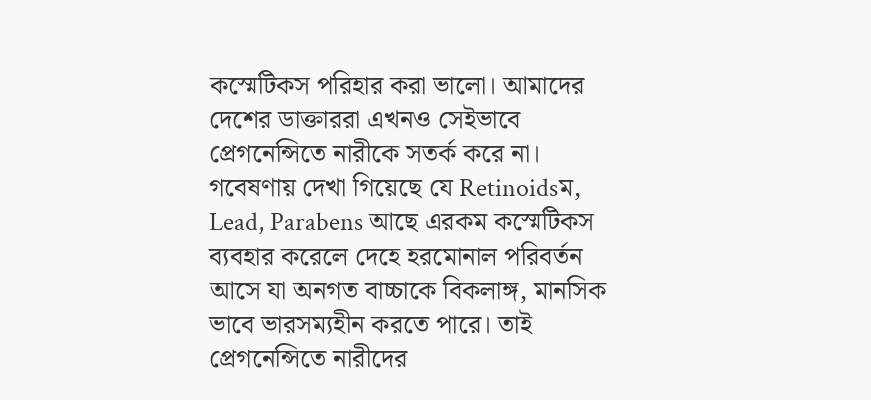কস্মেটিকস পরিহার করা ভালো। আমাদের দেশের ডাক্তাররা এখনও সেইভাবে প্রেগনেন্সিতে নারীকে সতর্ক করে না। গবেষণায় দেখা গিয়েছে যে Retinoidsম, Lead, Parabens আছে এরকম কস্মেটিকস ব্যবহার করেলে দেহে হরমোনাল পরিবর্তন আসে যা অনগত বাচ্চাকে বিকলাঙ্গ, মানসিক ভাবে ভারসম্যহীন করতে পারে। তাই প্রেগনেন্সিতে নারীদের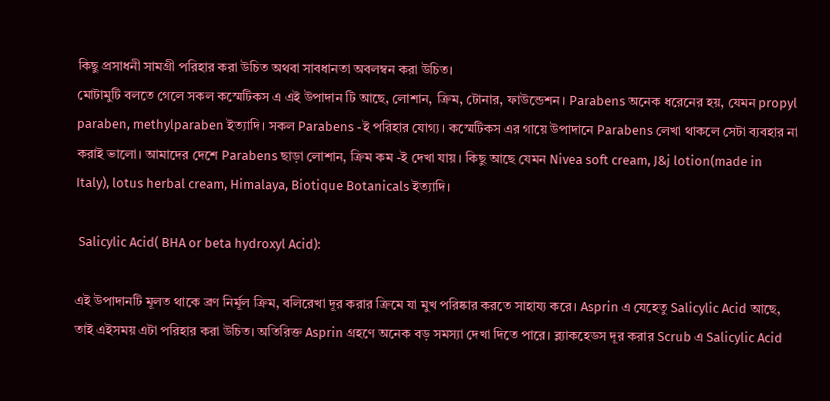কিছু প্রসাধনী সামগ্রী পরিহার করা উচিত অথবা সাবধানতা অবলম্বন করা উচিত।
মোটামুটি বলতে গেলে সকল কস্মেটিকস এ এই উপাদান টি আছে, লোশান, ক্রিম, টোনার, ফাউন্ডেশন। Parabens অনেক ধরেনের হয়, যেমন propyl paraben, methylparaben ইত্যাদি। সকল Parabens -ই পরিহার যোগ্য। কস্মেটিকস এর গায়ে উপাদানে Parabens লেখা থাকলে সেটা ব্যবহার না করাই ভালো। আমাদের দেশে Parabens ছাড়া লোশান, ক্রিম কম -ই দেখা যায়। কিছু আছে যেমন Nivea soft cream, J&j lotion(made in Italy), lotus herbal cream, Himalaya, Biotique Botanicals ইত্যাদি।

 Salicylic Acid( BHA or beta hydroxyl Acid):

এই উপাদানটি মূলত থাকে ব্রণ নির্মূল ক্রিম, বলিরেখা দূর করার ক্রিমে যা মুখ পরিষ্কার করতে সাহায্য করে। Asprin এ যেহেতু Salicylic Acid আছে, তাই এইসময় এটা পরিহার করা উচিত। অতিরিক্ত Asprin গ্রহণে অনেক বড় সমস্যা দেখা দিতে পারে। ব্ল্যাকহেডস দূর করার Scrub এ Salicylic Acid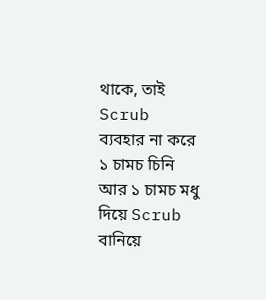থাকে, তাই Scrub ব্যবহার না করে ১ চামচ চিনি আর ১ চামচ মধু দিয়ে Scrub বানিয়ে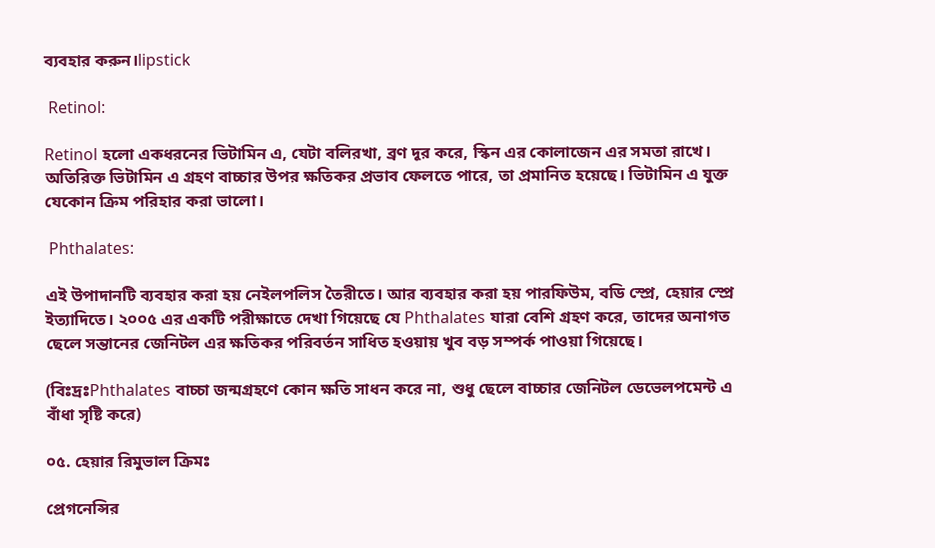ব্যবহার করুন।lipstick

 Retinol:

Retinol হলো একধরনের ভিটামিন এ, যেটা বলিরখা, ব্রণ দূর করে, স্কিন এর কোলাজেন এর সমতা রাখে। অতিরিক্ত ভিটামিন এ গ্রহণ বাচ্চার উপর ক্ষতিকর প্রভাব ফেলতে পারে, তা প্রমানিত হয়েছে। ভিটামিন এ যুক্ত যেকোন ক্রিম পরিহার করা ভালো।

 Phthalates:

এই উপাদানটি ব্যবহার করা হয় নেইলপলিস তৈরীতে। আর ব্যবহার করা হয় পারফিউম, বডি স্প্রে, হেয়ার স্প্রে ইত্যাদিতে। ২০০৫ এর একটি পরীক্ষাতে দেখা গিয়েছে যে Phthalates যারা বেশি গ্রহণ করে, তাদের অনাগত ছেলে সন্তানের জেনিটল এর ক্ষতিকর পরিবর্তন সাধিত হওয়ায় খুব বড় সম্পর্ক পাওয়া গিয়েছে।

(বিঃদ্রঃPhthalates বাচ্চা জন্মগ্রহণে কোন ক্ষতি সাধন করে না, শুধু ছেলে বাচ্চার জেনিটল ডেভেলপমেন্ট এ বাঁধা সৃষ্টি করে)

০৫. হেয়ার রিমুভাল ক্রিমঃ

প্রেগনেন্সির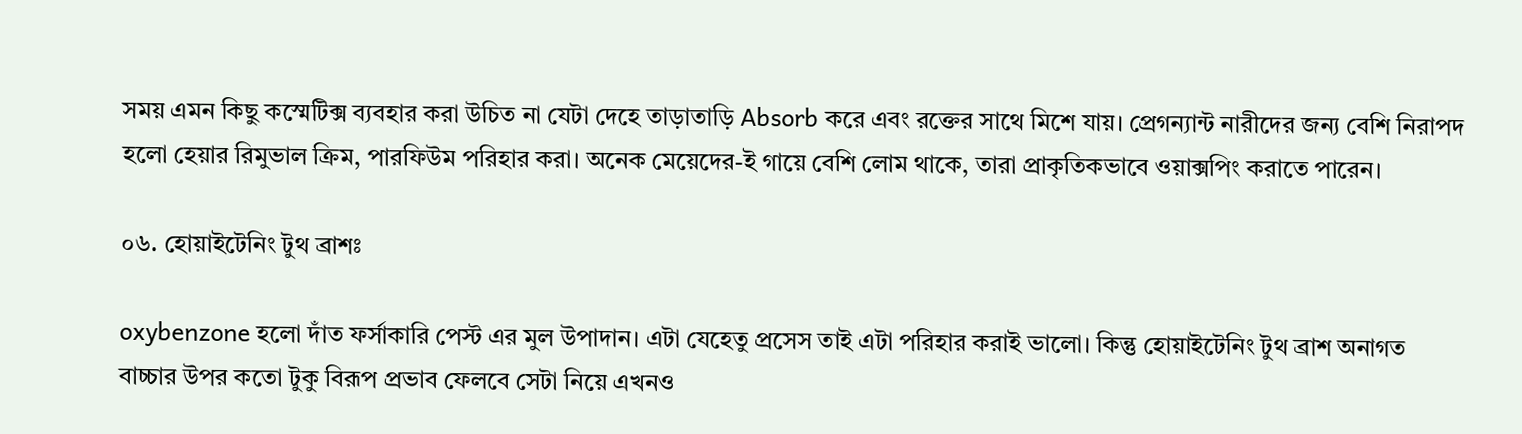সময় এমন কিছু কস্মেটিক্স ব্যবহার করা উচিত না যেটা দেহে তাড়াতাড়ি Absorb করে এবং রক্তের সাথে মিশে যায়। প্রেগন্যান্ট নারীদের জন্য বেশি নিরাপদ হলো হেয়ার রিমুভাল ক্রিম, পারফিউম পরিহার করা। অনেক মেয়েদের-ই গায়ে বেশি লোম থাকে, তারা প্রাকৃতিকভাবে ওয়াক্সপিং করাতে পারেন।

০৬. হোয়াইটেনিং টুথ ব্রাশঃ

oxybenzone হলো দাঁত ফর্সাকারি পেস্ট এর মুল উপাদান। এটা যেহেতু প্রসেস তাই এটা পরিহার করাই ভালো। কিন্তু হোয়াইটেনিং টুথ ব্রাশ অনাগত বাচ্চার উপর কতো টুকু বিরূপ প্রভাব ফেলবে সেটা নিয়ে এখনও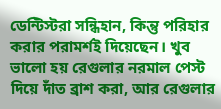ডেন্টিস্টরা সন্ধিহান, কিন্তু পরিহার করার পরামর্শই দিয়েছেন। খুব ভালো হয় রেগুলার নরমাল পেস্ট দিয়ে দাঁত ব্রাশ করা, আর রেগুলার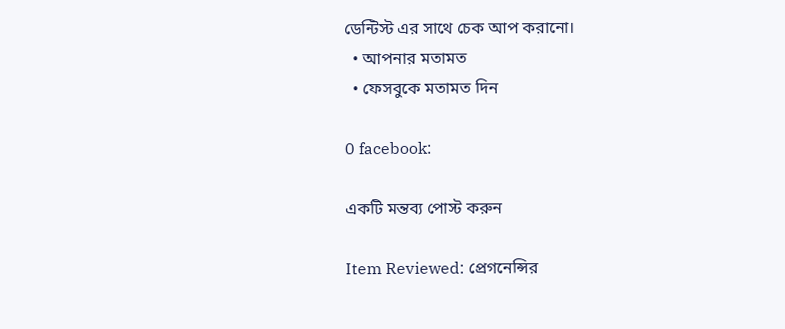ডেন্টিস্ট এর সাথে চেক আপ করানো।
  • আপনার মতামত
  • ফেসবুকে মতামত দিন

0 facebook:

একটি মন্তব্য পোস্ট করুন

Item Reviewed: প্রেগনেন্সির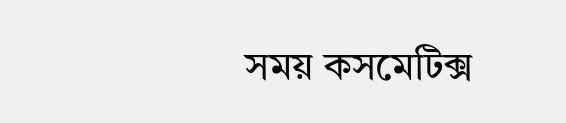সময় কসমেটিক্স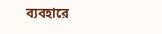ব্যবহারে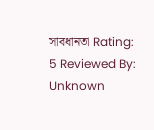সাবধানতা Rating: 5 Reviewed By: Unknown